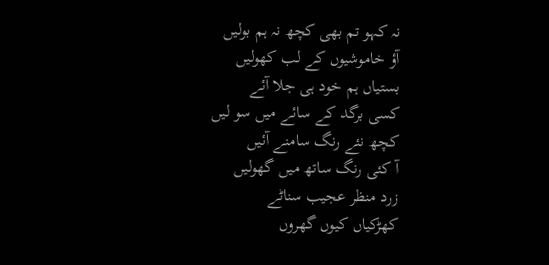نہ کہو تم بھی کچھ نہ ہم بولیں
آؤ خاموشیوں کے لب کھولیں
بستیاں ہم خود ہی جلا آئے
کسی برگد کے سائے میں سو لیں
کچھ نئے رنگ سامنے آئیں
آ کئی رنگ ساتھ میں گھولیں
زرد منظر عجیب سناٹے
کھڑکیاں کیوں گھروں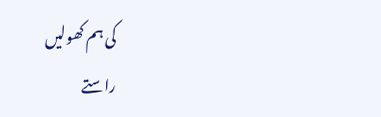کی ہم کھولیں
راستے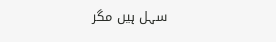سہل ہیں مگر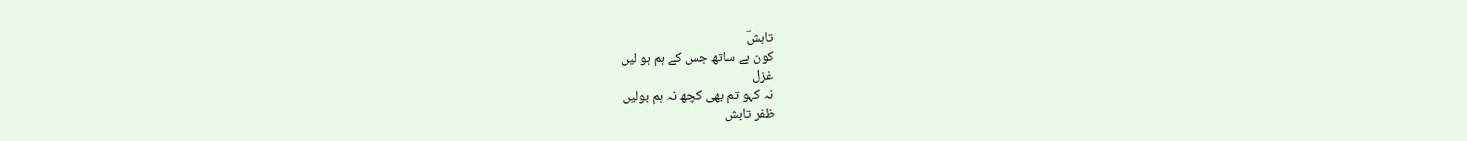تابشؔ
کون ہے ساتھ جس کے ہم ہو لیں
غزل
نہ کہو تم بھی کچھ نہ ہم بولیں
ظفر تابش